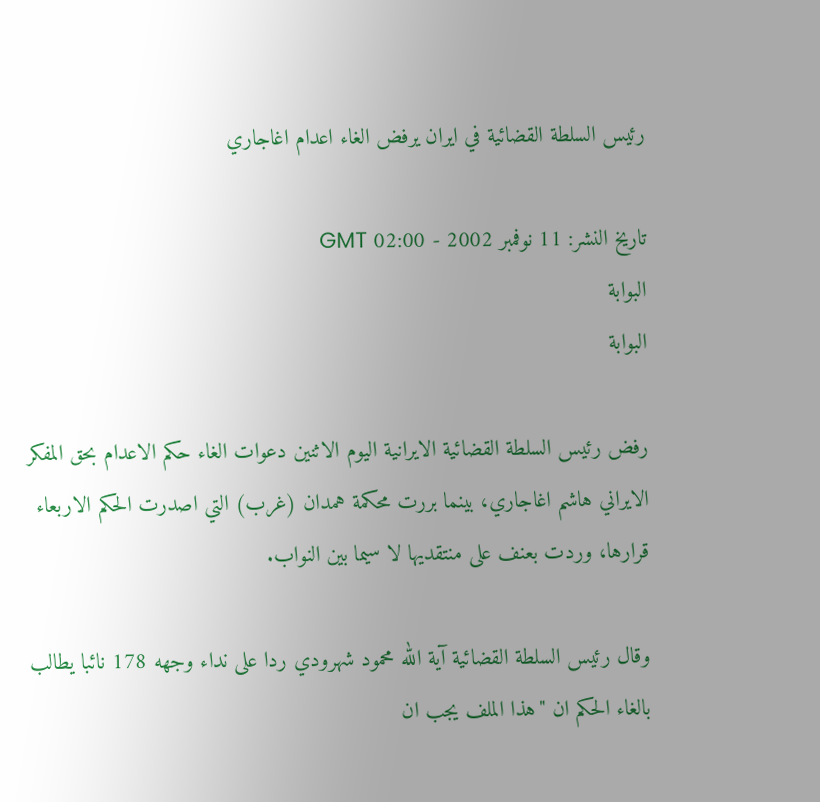رئيس السلطة القضائية في ايران يرفض الغاء اعدام اغاجاري

تاريخ النشر: 11 نوفمبر 2002 - 02:00 GMT
البوابة
البوابة

رفض رئيس السلطة القضائية الايرانية اليوم الاثنين دعوات الغاء حكم الاعدام بحق المفكر الايراني هاشم اغاجاري، بينما بررت محكمة همدان (غرب) التي اصدرت الحكم الاربعاء قرارها، وردت بعنف على منتقديها لا سيما بين النواب.

وقال رئيس السلطة القضائية آية الله محمود شهرودي ردا على نداء وجهه 178 نائبا يطالب بالغاء الحكم ان "هذا الملف يجب ان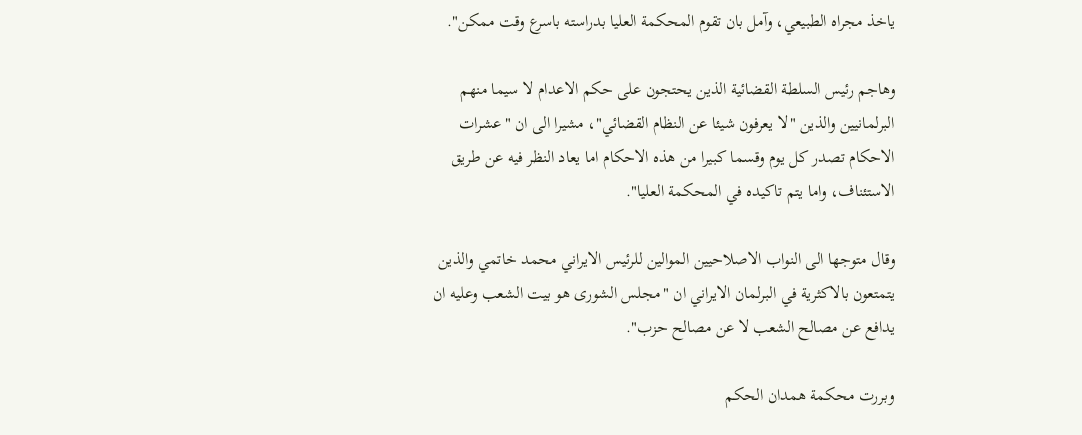ياخذ مجراه الطبيعي، وآمل بان تقوم المحكمة العليا بدراسته باسرع وقت ممكن".

وهاجم رئيس السلطة القضائية الذين يحتجون على حكم الاعدام لا سيما منهم البرلمانيين والذين "لا يعرفون شيئا عن النظام القضائي"، مشيرا الى ان "عشرات الاحكام تصدر كل يوم وقسما كبيرا من هذه الاحكام اما يعاد النظر فيه عن طريق الاستئناف، واما يتم تاكيده في المحكمة العليا".

وقال متوجها الى النواب الاصلاحيين الموالين للرئيس الايراني محمد خاتمي والذين يتمتعون بالاكثرية في البرلمان الايراني ان "مجلس الشورى هو بيت الشعب وعليه ان يدافع عن مصالح الشعب لا عن مصالح حزب".

وبررت محكمة همدان الحكم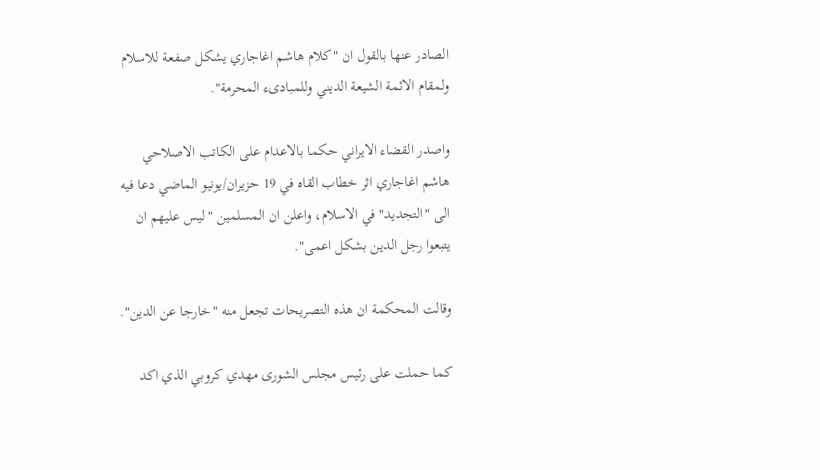الصادر عنها بالقول ان "كلام هاشم اغاجاري يشكل صفعة للاسلام ولمقام الائمة الشيعة الديني وللمبادىء المحرمة".

واصدر القضاء الايراني حكما بالاعدام على الكاتب الاصلاحي هاشم اغاجاري اثر خطاب القاه في 19 حزيران/يونيو الماضي دعا فيه الى "التجديد" في الاسلام، واعلن ان المسلمين "ليس عليهم ان يتبعوا رجل الدين بشكل اعمى".

وقالت المحكمة ان هذه التصريحات تجعل منه "خارجا عن الدين".

كما حملت على رئيس مجلس الشورى مهدي كروبي الذي اكد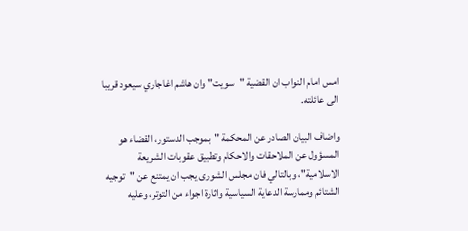امس امام النواب ان القضية "سويت" وان هاشم اغاجاري سيعود قريبا الى عائلته.

واضاف البيان الصادر عن المحكمة "بموجب الدستور، القضاء هو المسؤول عن الملاحقات والاحكام وتطبيق عقوبات الشريعة الاسلامية"، وبالتالي فان مجلس الشورى يجب ان يمتنع عن "توجيه الشتائم وممارسة الدعاية السياسية واثارة اجواء من التوتر، وعليه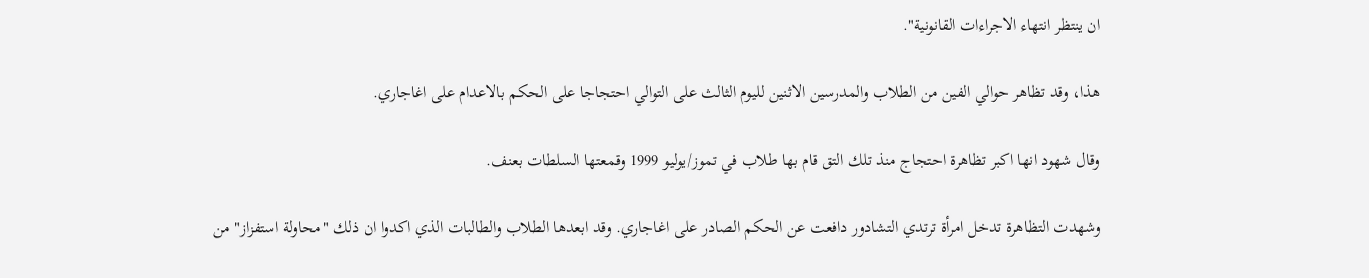ان ينتظر انتهاء الاجراءات القانونية".

هذا، وقد تظاهر حوالي الفين من الطلاب والمدرسين الاثنين لليوم الثالث على التوالي احتجاجا على الحكم بالاعدام على اغاجاري.

وقال شهود انها اكبر تظاهرة احتجاج منذ تلك التق قام بها طلاب في تموز/يوليو 1999 وقمعتها السلطات بعنف.

وشهدت التظاهرة تدخل امرأة ترتدي التشادور دافعت عن الحكم الصادر على اغاجاري. وقد ابعدها الطلاب والطالبات الذي اكدوا ان ذلك "محاولة استفزاز" من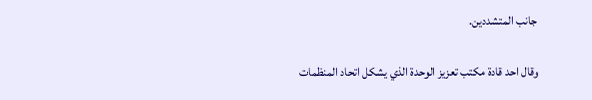جانب المتشددين.

وقال احد قادة مكتب تعزيز الوحدة الذي يشكل اتحاد المنظمات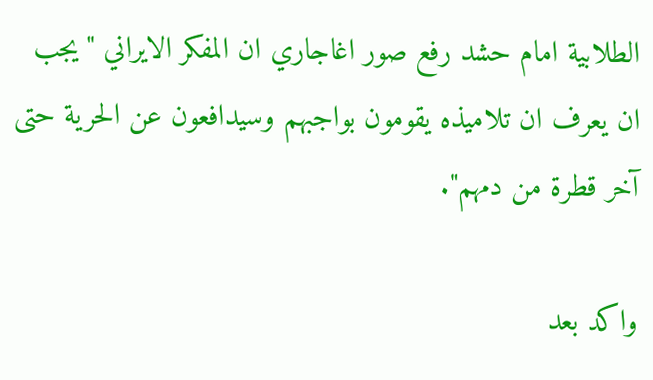الطلابية امام حشد رفع صور اغاجاري ان المفكر الايراني "يجب ان يعرف ان تلاميذه يقومون بواجبهم وسيدافعون عن الحرية حتى آخر قطرة من دمهم".

واكد بعد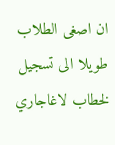ان اصغى الطلاب طويلا الى تسجيل لخطاب لاغاجاري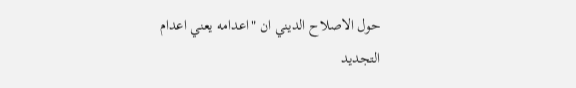حول الاصلاح الديني ان "اعدامه يعني اعدام التجديد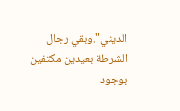الديني".وبقي رجال الشرطة بعيدين مكتفين بوجود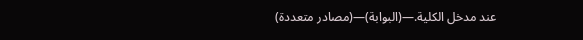عند مدخل الكلية.—(البوابة)—(مصادر متعددة)